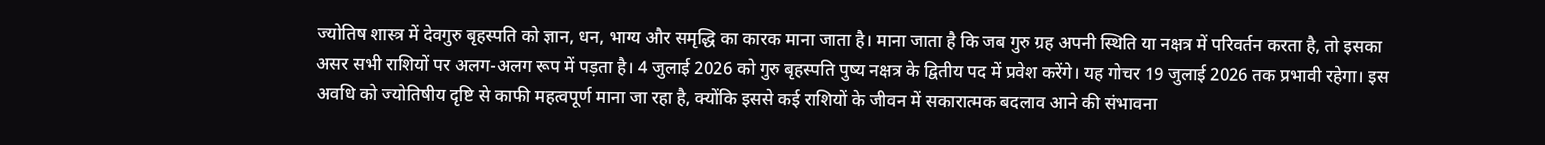ज्योतिष शास्त्र में देवगुरु बृहस्पति को ज्ञान, धन, भाग्य और समृद्धि का कारक माना जाता है। माना जाता है कि जब गुरु ग्रह अपनी स्थिति या नक्षत्र में परिवर्तन करता है, तो इसका असर सभी राशियों पर अलग-अलग रूप में पड़ता है। 4 जुलाई 2026 को गुरु बृहस्पति पुष्य नक्षत्र के द्वितीय पद में प्रवेश करेंगे। यह गोचर 19 जुलाई 2026 तक प्रभावी रहेगा। इस अवधि को ज्योतिषीय दृष्टि से काफी महत्वपूर्ण माना जा रहा है, क्योंकि इससे कई राशियों के जीवन में सकारात्मक बदलाव आने की संभावना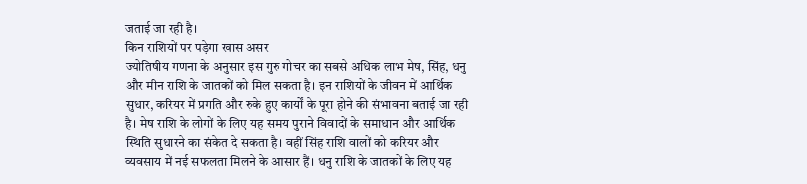जताई जा रही है।
किन राशियों पर पड़ेगा खास असर
ज्योतिषीय गणना के अनुसार इस गुरु गोचर का सबसे अधिक लाभ मेष, सिंह, धनु और मीन राशि के जातकों को मिल सकता है। इन राशियों के जीवन में आर्थिक सुधार, करियर में प्रगति और रुके हुए कार्यों के पूरा होने की संभावना बताई जा रही है। मेष राशि के लोगों के लिए यह समय पुराने विवादों के समाधान और आर्थिक स्थिति सुधारने का संकेत दे सकता है। वहीं सिंह राशि वालों को करियर और व्यवसाय में नई सफलता मिलने के आसार हैं। धनु राशि के जातकों के लिए यह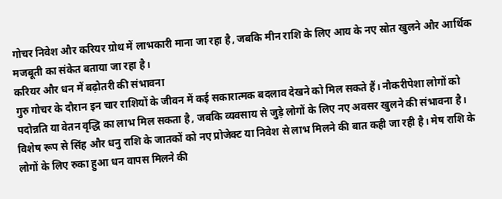गोचर निवेश और करियर ग्रोथ में लाभकारी माना जा रहा है, जबकि मीन राशि के लिए आय के नए स्रोत खुलने और आर्थिक मजबूती का संकेत बताया जा रहा है।
करियर और धन में बढ़ोतरी की संभावना
गुरु गोचर के दौरान इन चार राशियों के जीवन में कई सकारात्मक बदलाव देखने को मिल सकते हैं। नौकरीपेशा लोगों को पदोन्नति या वेतन वृद्धि का लाभ मिल सकता है, जबकि व्यवसाय से जुड़े लोगों के लिए नए अवसर खुलने की संभावना है।
विशेष रूप से सिंह और धनु राशि के जातकों को नए प्रोजेक्ट या निवेश से लाभ मिलने की बात कही जा रही है। मेष राशि के लोगों के लिए रुका हुआ धन वापस मिलने की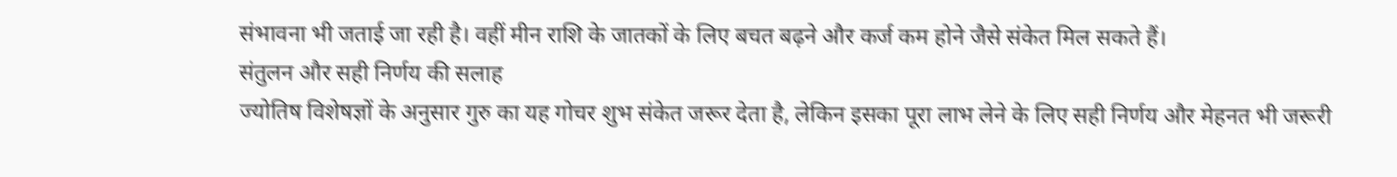संभावना भी जताई जा रही है। वहीं मीन राशि के जातकों के लिए बचत बढ़ने और कर्ज कम होने जैसे संकेत मिल सकते हैं।
संतुलन और सही निर्णय की सलाह
ज्योतिष विशेषज्ञों के अनुसार गुरु का यह गोचर शुभ संकेत जरूर देता है, लेकिन इसका पूरा लाभ लेने के लिए सही निर्णय और मेहनत भी जरूरी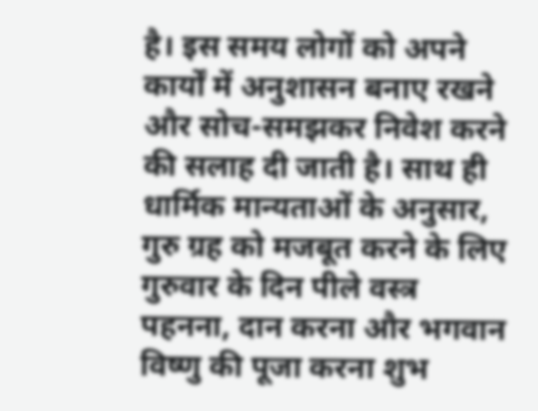है। इस समय लोगों को अपने कार्यों में अनुशासन बनाए रखने और सोच-समझकर निवेश करने की सलाह दी जाती है। साथ ही धार्मिक मान्यताओं के अनुसार, गुरु ग्रह को मजबूत करने के लिए गुरुवार के दिन पीले वस्त्र पहनना, दान करना और भगवान विष्णु की पूजा करना शुभ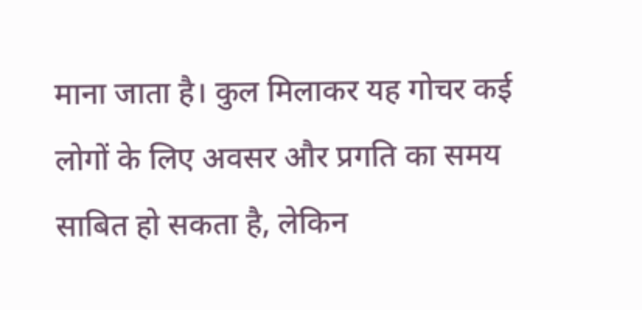माना जाता है। कुल मिलाकर यह गोचर कई लोगों के लिए अवसर और प्रगति का समय साबित हो सकता है, लेकिन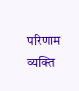परिणाम व्यक्ति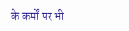के कर्मों पर भी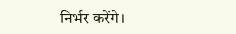निर्भर करेंगे।